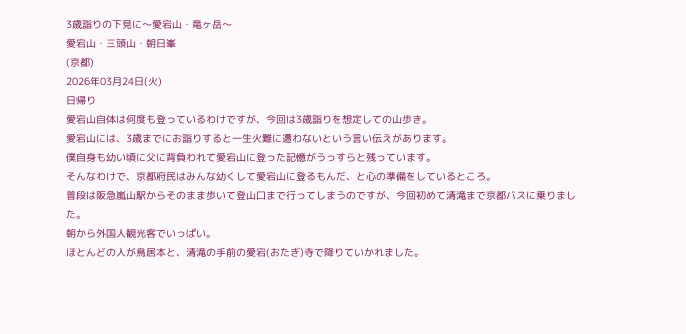3歳詣りの下見に〜愛宕山・竜ヶ岳〜
愛宕山・三頭山・朝日峯
(京都)
2026年03月24日(火)
日帰り
愛宕山自体は何度も登っているわけですが、今回は3歳詣りを想定しての山歩き。
愛宕山には、3歳までにお詣りすると一生火難に遭わないという言い伝えがあります。
僕自身も幼い頃に父に背負われて愛宕山に登った記憶がうっすらと残っています。
そんなわけで、京都府民はみんな幼くして愛宕山に登るもんだ、と心の準備をしているところ。
普段は阪急嵐山駅からそのまま歩いて登山口まで行ってしまうのですが、今回初めて清滝まで京都バスに乗りました。
朝から外国人観光客でいっぱい。
ほとんどの人が鳥居本と、清滝の手前の愛宕(おたぎ)寺で降りていかれました。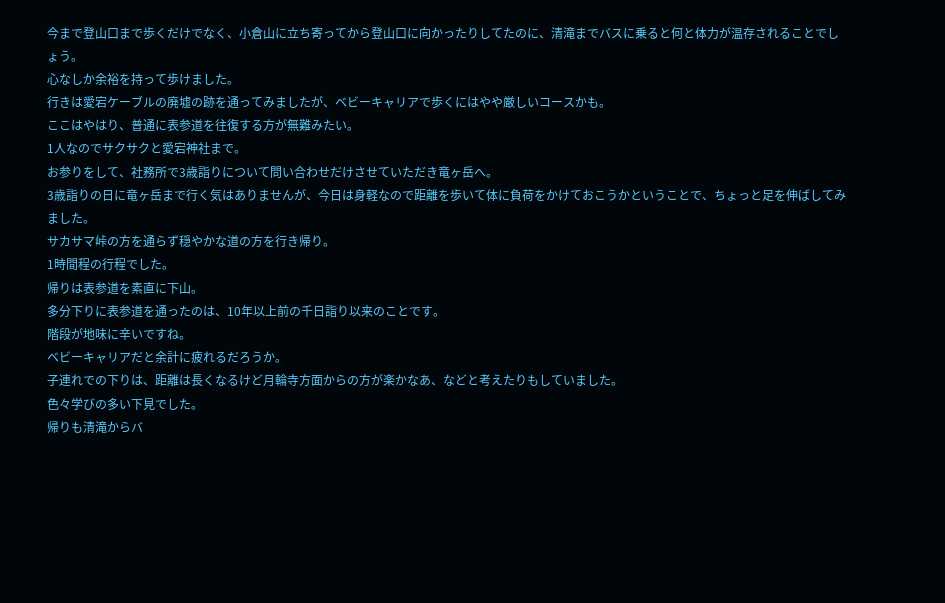今まで登山口まで歩くだけでなく、小倉山に立ち寄ってから登山口に向かったりしてたのに、清滝までバスに乗ると何と体力が温存されることでしょう。
心なしか余裕を持って歩けました。
行きは愛宕ケーブルの廃墟の跡を通ってみましたが、ベビーキャリアで歩くにはやや厳しいコースかも。
ここはやはり、普通に表参道を往復する方が無難みたい。
1人なのでサクサクと愛宕神社まで。
お参りをして、社務所で3歳詣りについて問い合わせだけさせていただき竜ヶ岳へ。
3歳詣りの日に竜ヶ岳まで行く気はありませんが、今日は身軽なので距離を歩いて体に負荷をかけておこうかということで、ちょっと足を伸ばしてみました。
サカサマ峠の方を通らず穏やかな道の方を行き帰り。
1時間程の行程でした。
帰りは表参道を素直に下山。
多分下りに表参道を通ったのは、10年以上前の千日詣り以来のことです。
階段が地味に辛いですね。
ベビーキャリアだと余計に疲れるだろうか。
子連れでの下りは、距離は長くなるけど月輪寺方面からの方が楽かなあ、などと考えたりもしていました。
色々学びの多い下見でした。
帰りも清滝からバ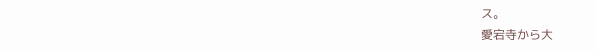ス。
愛宕寺から大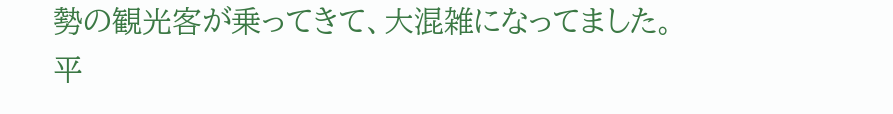勢の観光客が乗ってきて、大混雑になってました。
平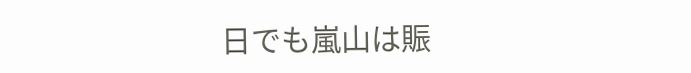日でも嵐山は賑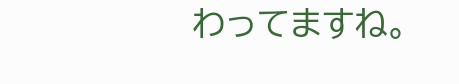わってますね。